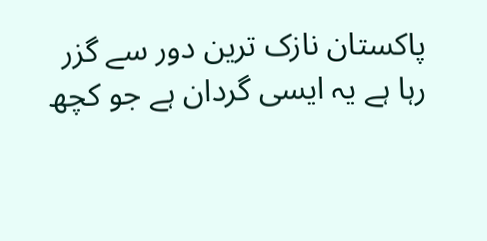پاکستان نازک ترین دور سے گزر
رہا ہے یہ ایسی گردان ہے جو کچھ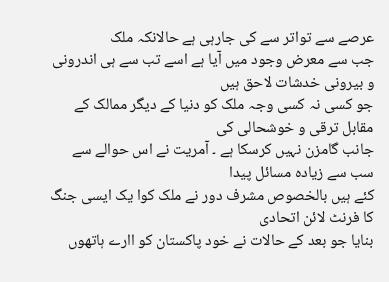عرصے سے تواتر سے کی جارہی ہے حالانکہ ملک
جب سے معرض وجود میں آیا ہے اسے تب سے ہی اندرونی و بیرونی خدشات لاحق ہیں
جو کسی نہ کسی وجہ ملک کو دنیا کے دیگر ممالک کے مقابل ترقی و خوشحالی کی
جانب گامزن نہیں کرسکا ہے ۔ آمریت نے اس حوالے سے سب سے زیادہ مسائل پیدا
کئے ہیں بالخصوص مشرف دور نے ملک کوا یک ایسی جنگ کا فرنٹ لائن اتحادی
بنایا جو بعد کے حالات نے خود پاکستان کو اارے ہاتھوں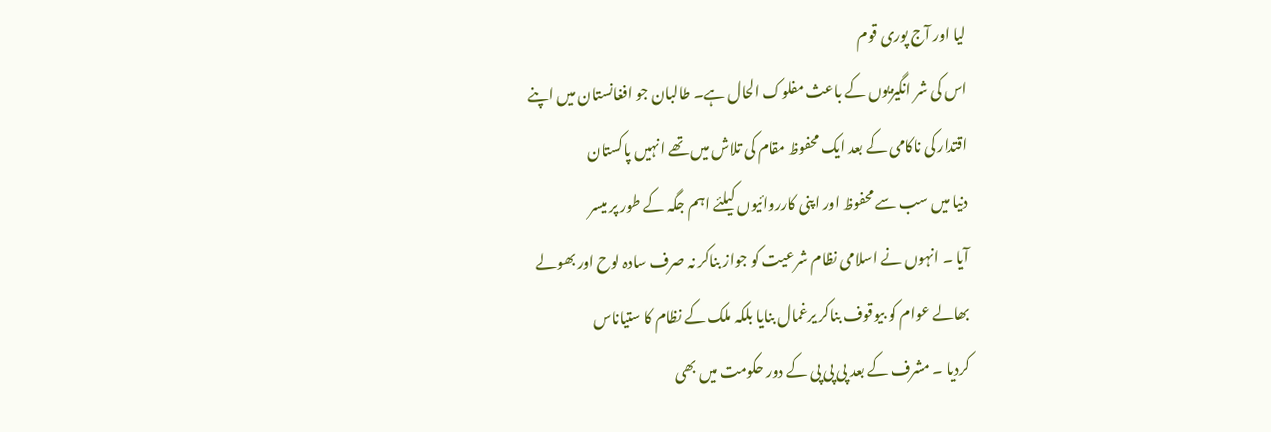لیا اور آج پوری قوم
اس کی شر انگیزیوں کے باعث مفلوک الحال ہے۔ طالبان جو افغانستان میں اپنے
اقتدار کی ناکامی کے بعد ایک محفوظ مقام کی تلاش میں تھے انہیں پاکستان
دنیا میں سب سے محفوظ اور اپنی کارروائیوں کیلئے اہم جگہ کے طور پر میسر
آیا ۔ انہوں نے اسلامی نظام شرعیت کو جواز بناکر نہ صرف سادہ لوح اور بھولے
بھالے عوام کو بیوقوف بناکر یرغمال بنایا بلکہ ملک کے نظام کا ستیاناس
کردیا ۔ مشرف کے بعد پی پی پی کے دور حکومت میں بھی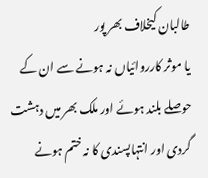طالبان کیخلاف بھر پور
یا موثر کارروائیاں نہ ہونے سے ان کے حوصلے بلند ہوئے اور ملک بھر میں دہشت
گردی اور انتہاپسندی کا نہ ختم ہونے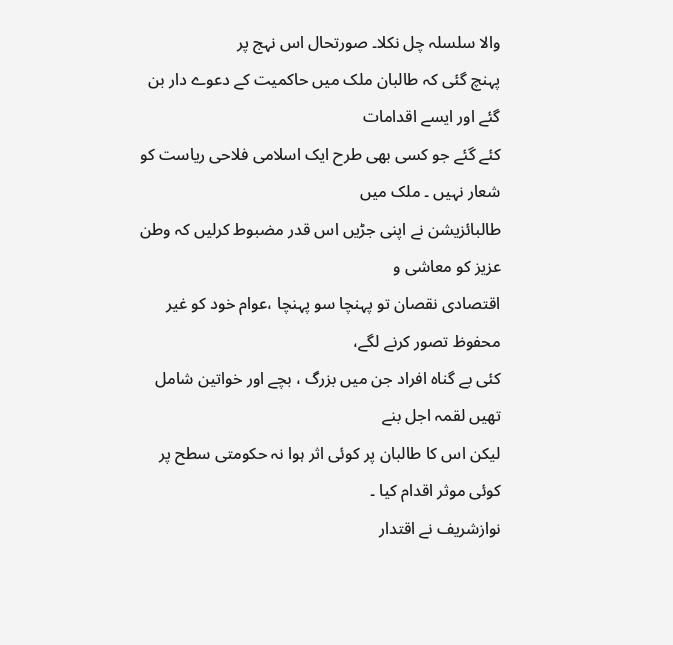والا سلسلہ چل نکلا۔ صورتحال اس نہج پر
پہنچ گئی کہ طالبان ملک میں حاکمیت کے دعوے دار بن گئے اور ایسے اقدامات
کئے گئے جو کسی بھی طرح ایک اسلامی فلاحی ریاست کو شعار نہیں ۔ ملک میں
طالبائزیشن نے اپنی جڑیں اس قدر مضبوط کرلیں کہ وطن عزیز کو معاشی و
اقتصادی نقصان تو پہنچا سو پہنچا ،عوام خود کو غیر محفوظ تصور کرنے لگے،
کئی بے گناہ افراد جن میں بزرگ ، بچے اور خواتین شامل تھیں لقمہ اجل بنے
لیکن اس کا طالبان پر کوئی اثر ہوا نہ حکومتی سطح پر کوئی موثر اقدام کیا ۔
نوازشریف نے اقتدار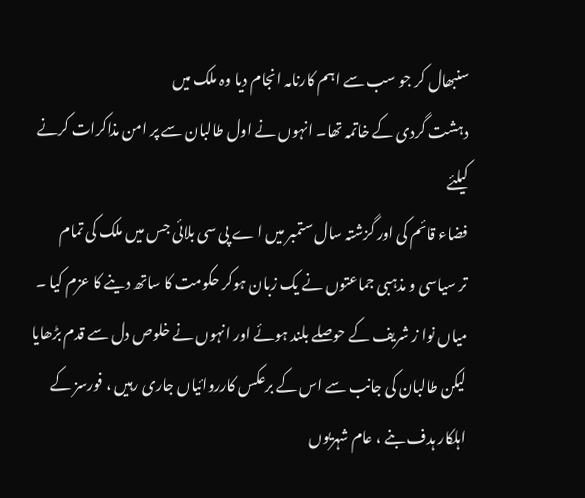سنبھال کر جو سب سے اہم کارنامہ انجام دیا وہ ملک میں
دہشت گردی کے خاتمہ تھا۔ انہوں نے اول طالبان سے پر امن مذاکرات کرنے کیلئے
فضاء قائم کی اور گزشتہ سال ستمبر میں ا ے پی سی بلائی جس میں ملک کی تمام
تر سیاسی و مذہبی جماعتوں نے یک زبان ہوکر حکومت کا ساتھ دینے کا عزم کیا ۔
میاں نوا ز شریف کے حوصلے بلند ہوئے اور انہوں نے خلوص دل سے قدم بڑھایا
لیکن طالبان کی جانب سے اس کے برعکس کارروائیاں جاری رہیں ، فورسز کے
اہلکار ہدف بنے ، عام شہریوں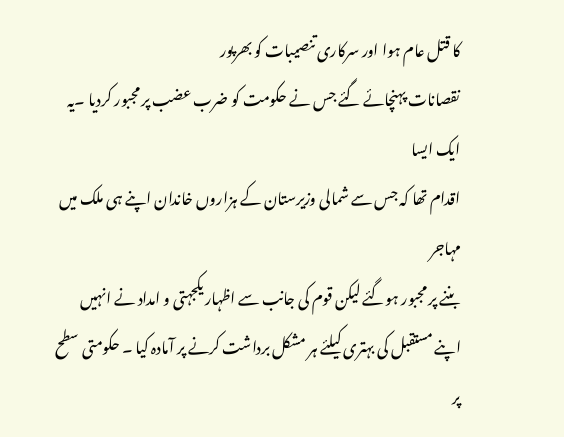کا قتل عام ہوا اور سرکاری تنصیبات کو بھرپور
نقصانات پہنچائے گئے جس نے حکومت کو ضرب عضب پر مجبور کردیا ۔یہ ایک ایسا
اقدام تھا کہ جس سے شمالی وزیرستان کے ہزاروں خاندان اپنے ہی ملک میں مہاجر
بننے پر مجبور ہوگئے لیکن قوم کی جانب سے اظہار یکجہتی و امداد نے انہیں
اپنے مستقبل کی بہتری کیلئے ہر مشکل برداشت کرنے پر آمادہ کیا ۔ حکومتی سطح
پر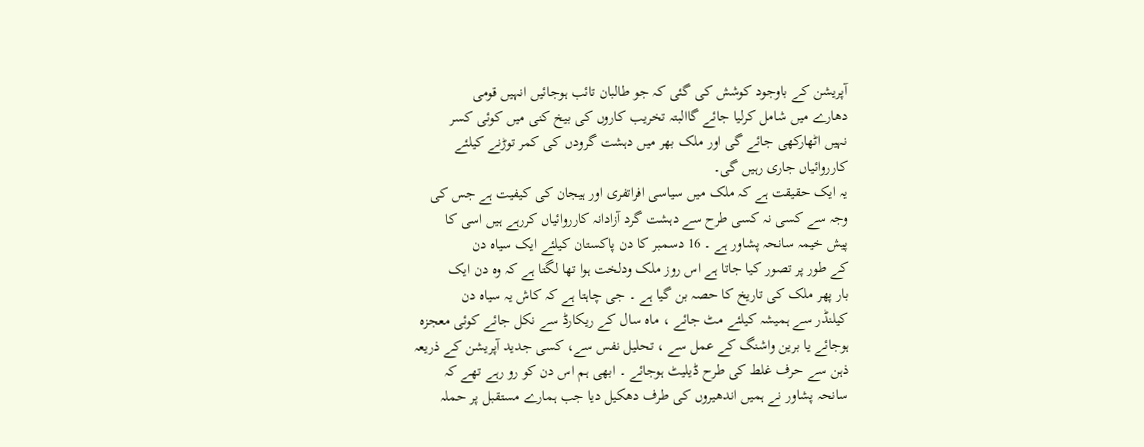آپریشن کے باوجود کوشش کی گئی کہ جو طالبان تائب ہوجائیں انہیں قومی
دھارے میں شامل کرلیا جائے گاالبتہ تخریب کاروں کی بیخ کنی میں کوئی کسر
نہیں اٹھارکھی جائے گی اور ملک بھر میں دہشت گرودں کی کمر توڑنے کیلئے
کارروائیاں جاری رہیں گی۔
یہ ایک حقیقت ہے کہ ملک میں سیاسی افراتفری اور ہیجان کی کیفیت ہے جس کی
وجہ سے کسی نہ کسی طرح سے دہشت گرد آزادانہ کارروائیاں کررہے ہیں اسی کا
پیش خیمہ سانحہ پشاور ہے ۔ 16 دسمبر کا دن پاکستان کیلئے ایک سیاہ دن
کے طور پر تصور کیا جاتا ہے اس روز ملک ودلخت ہوا تھا لگتا ہے کہ وہ دن ایک
بار پھر ملک کی تاریخ کا حصہ بن گیا ہے ۔ جی چاہتا ہے کہ کاش یہ سیاہ دن
کیلنڈر سے ہمیشہ کیلئے مٹ جائے ، ماہ سال کے ریکارڈ سے نکل جائے کوئی معجزہ
ہوجائے یا برین واشنگ کے عمل سے ، تحلیل نفس سے، کسی جدید آپریشن کے ذریعہ
ذہن سے حرف غلط کی طرح ڈیلیٹ ہوجائے ۔ ابھی ہم اس دن کو رو رہے تھے کہ
سانحہ پشاور نے ہمیں اندھیروں کی طرف دھکیل دیا جب ہمارے مستقبل پر حملہ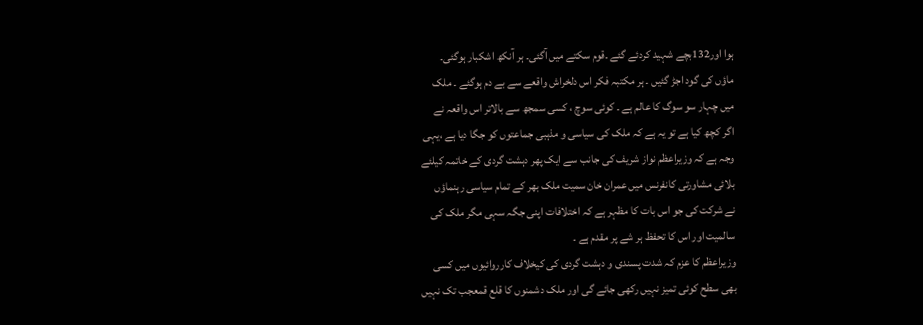ہوا اور132بچے شہید کردئے گئے ۔قوم سکتے میں آگئی۔ ہر آنکھ اشکبار ہوگئی۔
ماؤں کی گود اجڑ گئیں ۔ ہر مکتبہ فکر اس دلخراش واقعے سے بے دم ہوگئے ۔ ملک
میں چہار سو سوگ کا عالم ہے ۔ کوئی سوچ ، کسی سمجھ سے بالاتر اس واقعہ نے
اگر کچھ کیا ہے تو یہ ہے کہ ملک کی سیاسی و مذہبی جماعتوں کو جگا دیا ہے ،یہی
وجہ ہے کہ وزیراعظم نواز شریف کی جانب سے ایک پھر دہشت گردی کے خاتمہ کیلئے
بلائی مشاورتی کانفرنس میں عمران خان سمیت ملک بھر کے تمام سیاسی رہنماؤں
نے شرکت کی جو اس بات کا مظہر ہے کہ اختلافات اپنی جگہ سہی مگر ملک کی
سالمیت اور اس کا تحفظ ہر شے پر مقدم ہے ۔
وزیراعظم کا عزم کہ شدت پسندی و دہشت گردی کی کیخلاف کارروائیوں میں کسی
بھی سطح کوئی تمیز نہیں رکھی جائے گی اور ملک دشمنوں کا قلع قمعجب تک نہیں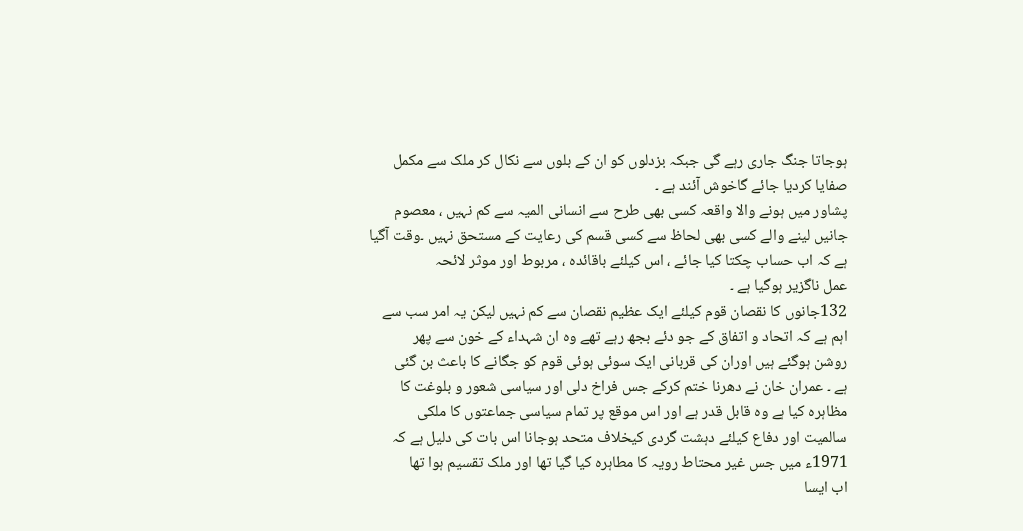ہوجاتا جنگ جاری رہے گی جبکہ بزدلوں کو ان کے بلوں سے نکال کر ملک سے مکمل
صفایا کردیا جائے گاخوش آئند ہے ۔
پشاور میں ہونے والا واقعہ کسی بھی طرح سے انسانی المیہ سے کم نہیں ، معصوم
جانیں لینے والے کسی بھی لحاظ سے کسی قسم کی رعایت کے مستحق نہیں ۔وقت آگیا
ہے کہ اب حساب چکتا کیا جائے ، اس کیلئے باقائدہ ، مربوط اور موثر لائحہ
عمل ناگزیر ہوگیا ہے ۔
132جانوں کا نقصان قوم کیلئے ایک عظیم نقصان سے کم نہیں لیکن یہ امر سب سے
اہم ہے کہ اتحاد و اتفاق کے جو دئے بجھ رہے تھے وہ ان شہداء کے خون سے پھر
روشن ہوگئے ہیں اوران کی قربانی ایک سوئی ہوئی قوم کو جگانے کا باعث بن گئی
ہے ۔ عمران خان نے دھرنا ختم کرکے جس فراخ دلی اور سیاسی شعور و بلوغت کا
مظاہرہ کیا ہے وہ قابل قدر ہے اور اس موقع پر تمام سیاسی جماعتوں کا ملکی
سالمیت اور دفاع کیلئے دہشت گردی کیخلاف متحد ہوجانا اس بات کی دلیل ہے کہ
1971ء میں جس غیر محتاط رویہ کا مطاہرہ کیا گیا تھا اور ملک تقسیم ہوا تھا
اب ایسا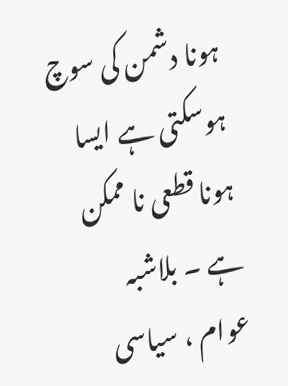ہونا دشمن کی سوچ ہوسکتی ہے ایسا ہونا قطعی نا ممکن ہے ۔ بلاشبہ
عوام ، سیاسی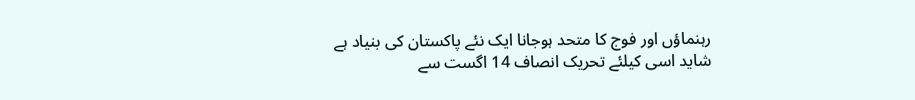رہنماؤں اور فوج کا متحد ہوجانا ایک نئے پاکستان کی بنیاد ہے
شاید اسی کیلئے تحریک انصاف 14 اگست سے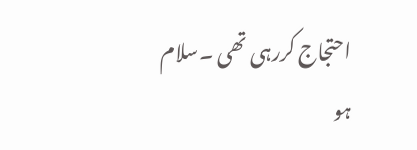احتجاج کررہی تھی ۔سلام ہو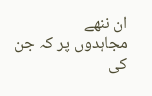ان ننھے
مجاہدوں پر کہ جن کی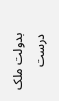بدولت ملک درست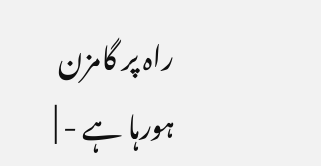راہ پر گامزن ہورہا ہے - |